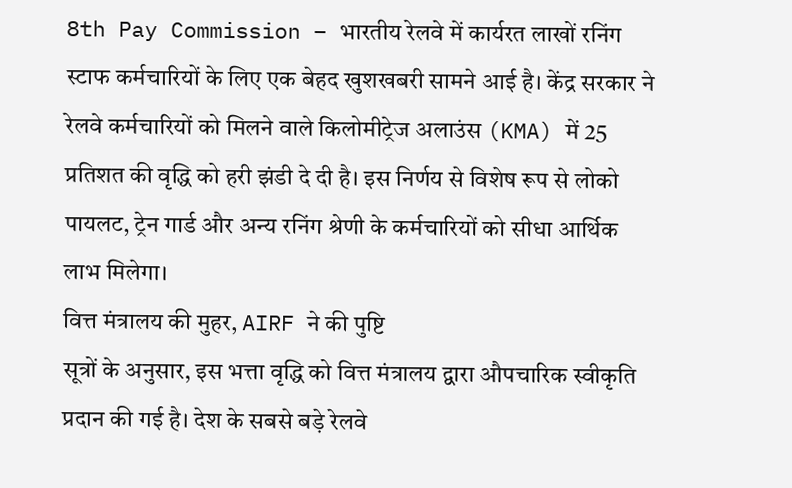8th Pay Commission – भारतीय रेलवे में कार्यरत लाखों रनिंग स्टाफ कर्मचारियों के लिए एक बेहद खुशखबरी सामने आई है। केंद्र सरकार ने रेलवे कर्मचारियों को मिलने वाले किलोमीट्रेज अलाउंस (KMA) में 25 प्रतिशत की वृद्धि को हरी झंडी दे दी है। इस निर्णय से विशेष रूप से लोको पायलट, ट्रेन गार्ड और अन्य रनिंग श्रेणी के कर्मचारियों को सीधा आर्थिक लाभ मिलेगा।
वित्त मंत्रालय की मुहर, AIRF ने की पुष्टि
सूत्रों के अनुसार, इस भत्ता वृद्धि को वित्त मंत्रालय द्वारा औपचारिक स्वीकृति प्रदान की गई है। देश के सबसे बड़े रेलवे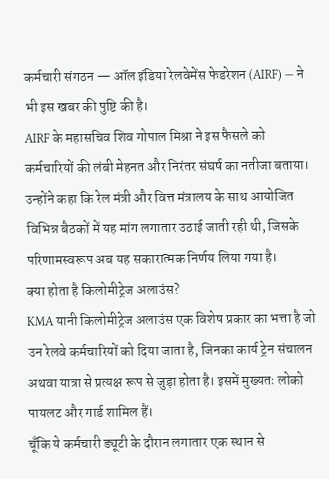कर्मचारी संगठन — ऑल इंडिया रेलवेमेंस फेडरेशन (AIRF) — ने भी इस खबर की पुष्टि की है।
AIRF के महासचिव शिव गोपाल मिश्रा ने इस फैसले को कर्मचारियों की लंबी मेहनत और निरंतर संघर्ष का नतीजा बताया। उन्होंने कहा कि रेल मंत्री और वित्त मंत्रालय के साथ आयोजित विभिन्न बैठकों में यह मांग लगातार उठाई जाती रही थी, जिसके परिणामस्वरूप अब यह सकारात्मक निर्णय लिया गया है।
क्या होता है किलोमीट्रेज अलाउंस?
KMA यानी किलोमीट्रेज अलाउंस एक विशेष प्रकार का भत्ता है जो उन रेलवे कर्मचारियों को दिया जाता है, जिनका कार्य ट्रेन संचालन अथवा यात्रा से प्रत्यक्ष रूप से जुड़ा होता है। इसमें मुख्यतः लोको पायलट और गार्ड शामिल हैं।
चूँकि ये कर्मचारी ड्यूटी के दौरान लगातार एक स्थान से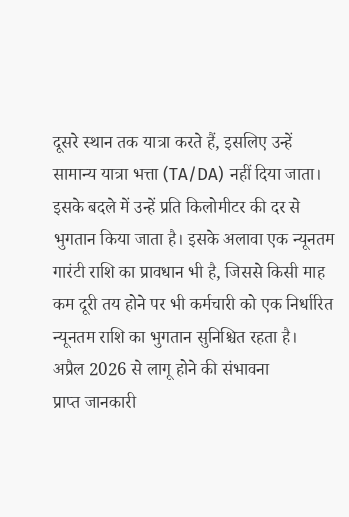दूसरे स्थान तक यात्रा करते हैं, इसलिए उन्हें सामान्य यात्रा भत्ता (TA/DA) नहीं दिया जाता। इसके बदले में उन्हें प्रति किलोमीटर की दर से भुगतान किया जाता है। इसके अलावा एक न्यूनतम गारंटी राशि का प्रावधान भी है, जिससे किसी माह कम दूरी तय होने पर भी कर्मचारी को एक निर्धारित न्यूनतम राशि का भुगतान सुनिश्चित रहता है।
अप्रैल 2026 से लागू होने की संभावना
प्राप्त जानकारी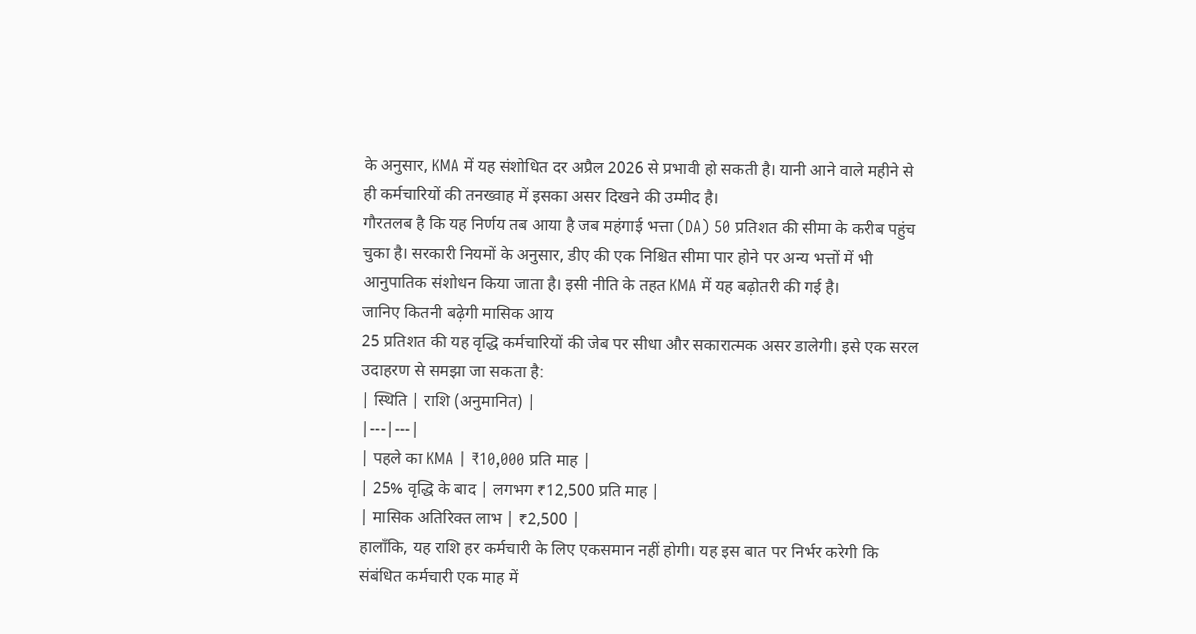के अनुसार, KMA में यह संशोधित दर अप्रैल 2026 से प्रभावी हो सकती है। यानी आने वाले महीने से ही कर्मचारियों की तनख्वाह में इसका असर दिखने की उम्मीद है।
गौरतलब है कि यह निर्णय तब आया है जब महंगाई भत्ता (DA) 50 प्रतिशत की सीमा के करीब पहुंच चुका है। सरकारी नियमों के अनुसार, डीए की एक निश्चित सीमा पार होने पर अन्य भत्तों में भी आनुपातिक संशोधन किया जाता है। इसी नीति के तहत KMA में यह बढ़ोतरी की गई है।
जानिए कितनी बढ़ेगी मासिक आय
25 प्रतिशत की यह वृद्धि कर्मचारियों की जेब पर सीधा और सकारात्मक असर डालेगी। इसे एक सरल उदाहरण से समझा जा सकता है:
| स्थिति | राशि (अनुमानित) |
|---|---|
| पहले का KMA | ₹10,000 प्रति माह |
| 25% वृद्धि के बाद | लगभग ₹12,500 प्रति माह |
| मासिक अतिरिक्त लाभ | ₹2,500 |
हालाँकि, यह राशि हर कर्मचारी के लिए एकसमान नहीं होगी। यह इस बात पर निर्भर करेगी कि संबंधित कर्मचारी एक माह में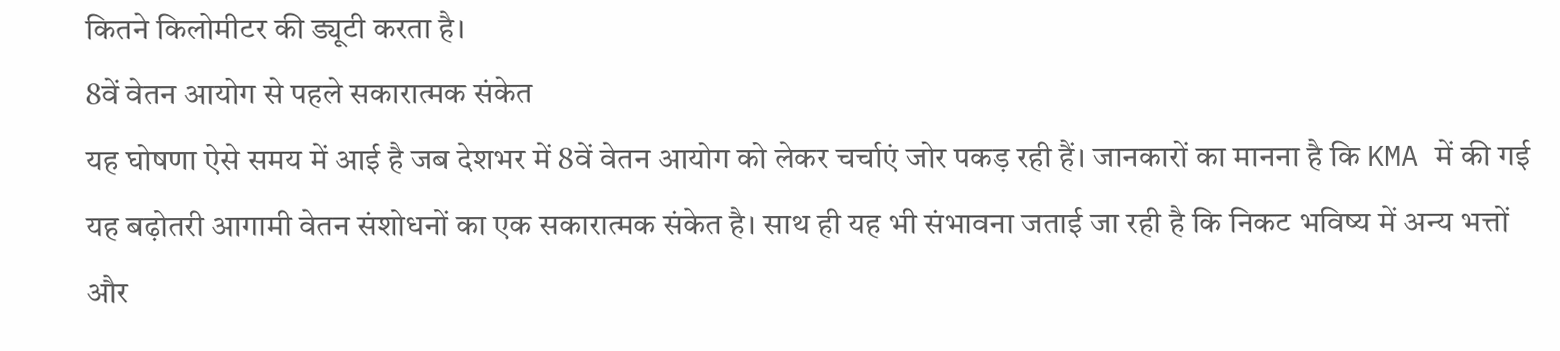कितने किलोमीटर की ड्यूटी करता है।
8वें वेतन आयोग से पहले सकारात्मक संकेत
यह घोषणा ऐसे समय में आई है जब देशभर में 8वें वेतन आयोग को लेकर चर्चाएं जोर पकड़ रही हैं। जानकारों का मानना है कि KMA में की गई यह बढ़ोतरी आगामी वेतन संशोधनों का एक सकारात्मक संकेत है। साथ ही यह भी संभावना जताई जा रही है कि निकट भविष्य में अन्य भत्तों और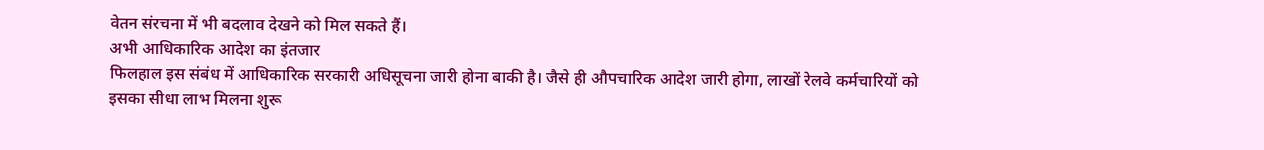वेतन संरचना में भी बदलाव देखने को मिल सकते हैं।
अभी आधिकारिक आदेश का इंतजार
फिलहाल इस संबंध में आधिकारिक सरकारी अधिसूचना जारी होना बाकी है। जैसे ही औपचारिक आदेश जारी होगा, लाखों रेलवे कर्मचारियों को इसका सीधा लाभ मिलना शुरू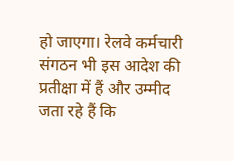हो जाएगा। रेलवे कर्मचारी संगठन भी इस आदेश की प्रतीक्षा में हैं और उम्मीद जता रहे हैं कि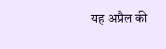यह अप्रैल की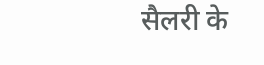सैलरी के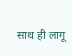साथ ही लागू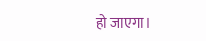हो जाएगा।